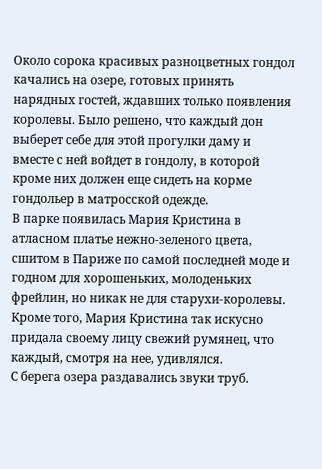Около сорока красивых разноцветных гондол качались на озере, готовых принять нарядных гостей, ждавших только появления королевы. Было решено, что каждый дон выберет себе для этой прогулки даму и вместе с ней войдет в гондолу, в которой кроме них должен еще сидеть на корме гондольер в матросской одежде.
В парке появилась Мария Кристина в атласном платье нежно-зеленого цвета, сшитом в Париже по самой последней моде и годном для хорошеньких, молоденьких фрейлин, но никак не для старухи-королевы. Кроме того, Мария Кристина так искусно придала своему лицу свежий румянец, что каждый, смотря на нее, удивлялся.
С берега озера раздавались звуки труб.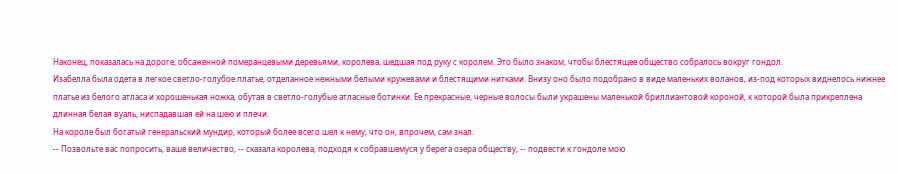Наконец, показалась на дороге, обсаженной померанцевыми деревьями, королева, шедшая под руку с королем. Это было знаком, чтобы блестящее общество собралось вокруг гондол.
Изабелла была одета в легкое светло-голубое платье, отделанное нежными белыми кружевами и блестящими нитками. Внизу оно было подобрано в виде маленьких воланов, из-под которых виднелось нижнее платье из белого атласа и хорошенькая ножка, обутая в светло-голубые атласные ботинки. Ее прекрасные, черные волосы были украшены маленькой бриллиантовой короной, к которой была прикреплена длинная белая вуаль, ниспадавшая ей на шею и плечи.
На короле был богатый генеральский мундир, который более всего шел к нему, что он, впрочем, сам знал.
-- Позвольте вас попросить, ваше величество, -- сказала королева, подходя к собравшемуся у берега озера обществу, -- подвести к гондоле мою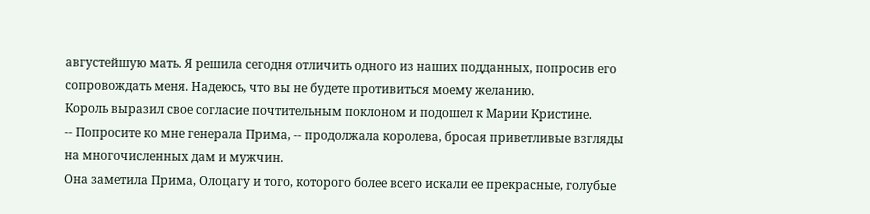августейшую мать. Я решила сегодня отличить одного из наших подданных, попросив его сопровождать меня. Надеюсь, что вы не будете противиться моему желанию.
Король выразил свое согласие почтительным поклоном и подошел к Марии Кристине.
-- Попросите ко мне генерала Прима, -- продолжала королева, бросая приветливые взгляды на многочисленных дам и мужчин.
Она заметила Прима, Олоцагу и того, которого более всего искали ее прекрасные, голубые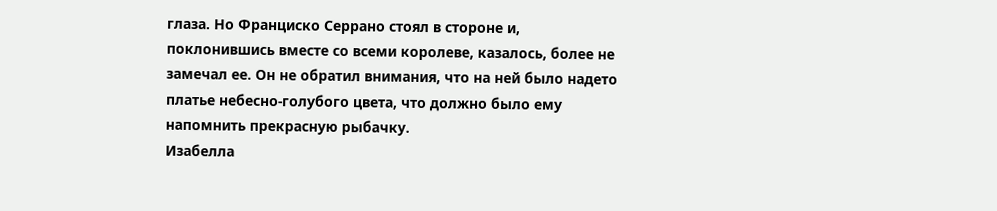глаза. Но Франциско Серрано стоял в стороне и, поклонившись вместе со всеми королеве, казалось, более не замечал ее. Он не обратил внимания, что на ней было надето платье небесно-голубого цвета, что должно было ему напомнить прекрасную рыбачку.
Изабелла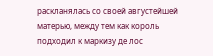раскланялась со своей августейшей матерью, между тем как король подходил к маркизу де лос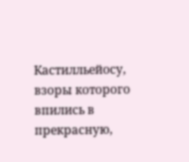Кастилльейосу, взоры которого впились в прекрасную,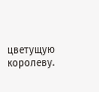цветущую королеву.